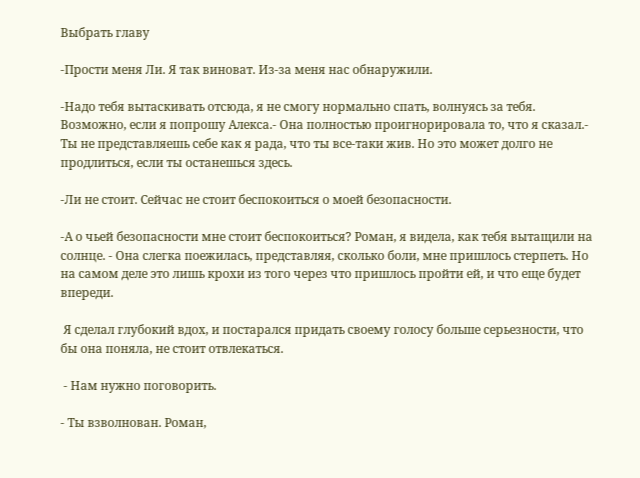Выбрать главу

-Прости меня Ли. Я так виноват. Из-за меня нас обнаружили.

-Надо тебя вытаскивать отсюда, я не смогу нормально спать, волнуясь за тебя. Возможно, если я попрошу Алекса.- Она полностью проигнорировала то, что я сказал.- Ты не представляешь себе как я рада, что ты все-таки жив. Но это может долго не продлиться, если ты останешься здесь.

-Ли не стоит. Сейчас не стоит беспокоиться о моей безопасности.

-А о чьей безопасности мне стоит беспокоиться? Роман, я видела, как тебя вытащили на солнце. - Она слегка поежилась, представляя, сколько боли, мне пришлось стерпеть. Но на самом деле это лишь крохи из того через что пришлось пройти ей, и что еще будет впереди.

 Я сделал глубокий вдох, и постарался придать своему голосу больше серьезности, что бы она поняла, не стоит отвлекаться.

 - Нам нужно поговорить.

- Ты взволнован. Роман,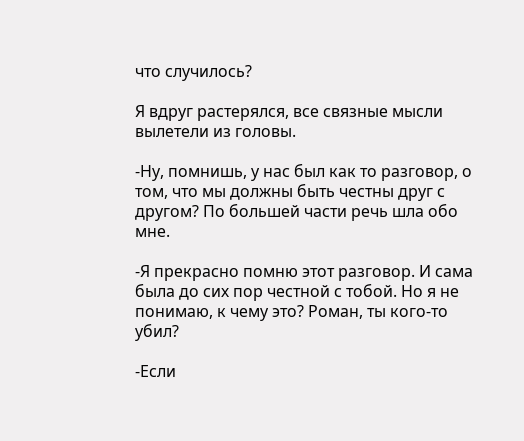что случилось?

Я вдруг растерялся, все связные мысли вылетели из головы.

-Ну, помнишь, у нас был как то разговор, о том, что мы должны быть честны друг с другом? По большей части речь шла обо мне.

-Я прекрасно помню этот разговор. И сама была до сих пор честной с тобой. Но я не понимаю, к чему это? Роман, ты кого-то убил?

-Если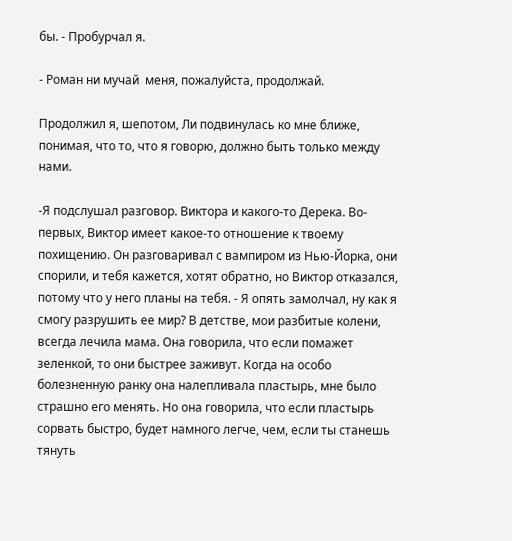бы. - Пробурчал я.

- Роман ни мучай  меня, пожалуйста, продолжай.

Продолжил я, шепотом, Ли подвинулась ко мне ближе, понимая, что то, что я говорю, должно быть только между нами.

-Я подслушал разговор. Виктора и какого-то Дерека. Во-первых, Виктор имеет какое-то отношение к твоему похищению. Он разговаривал с вампиром из Нью-Йорка, они спорили, и тебя кажется, хотят обратно, но Виктор отказался, потому что у него планы на тебя. - Я опять замолчал, ну как я смогу разрушить ее мир? В детстве, мои разбитые колени, всегда лечила мама. Она говорила, что если помажет зеленкой, то они быстрее заживут. Когда на особо болезненную ранку она налепливала пластырь, мне было страшно его менять. Но она говорила, что если пластырь сорвать быстро, будет намного легче, чем, если ты станешь тянуть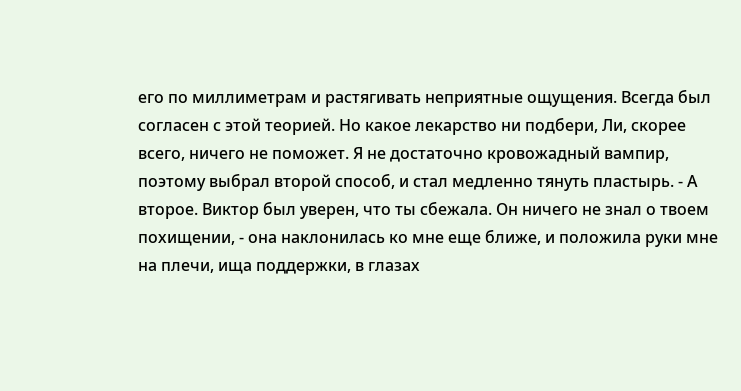его по миллиметрам и растягивать неприятные ощущения. Всегда был согласен с этой теорией. Но какое лекарство ни подбери, Ли, скорее всего, ничего не поможет. Я не достаточно кровожадный вампир, поэтому выбрал второй способ, и стал медленно тянуть пластырь. - А второе. Виктор был уверен, что ты сбежала. Он ничего не знал о твоем похищении, - она наклонилась ко мне еще ближе, и положила руки мне на плечи, ища поддержки, в глазах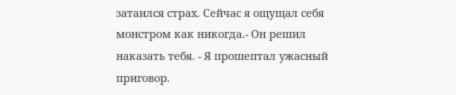затаился страх. Сейчас я ощущал себя монстром как никогда.- Он решил наказать тебя. - Я прошептал ужасный приговор.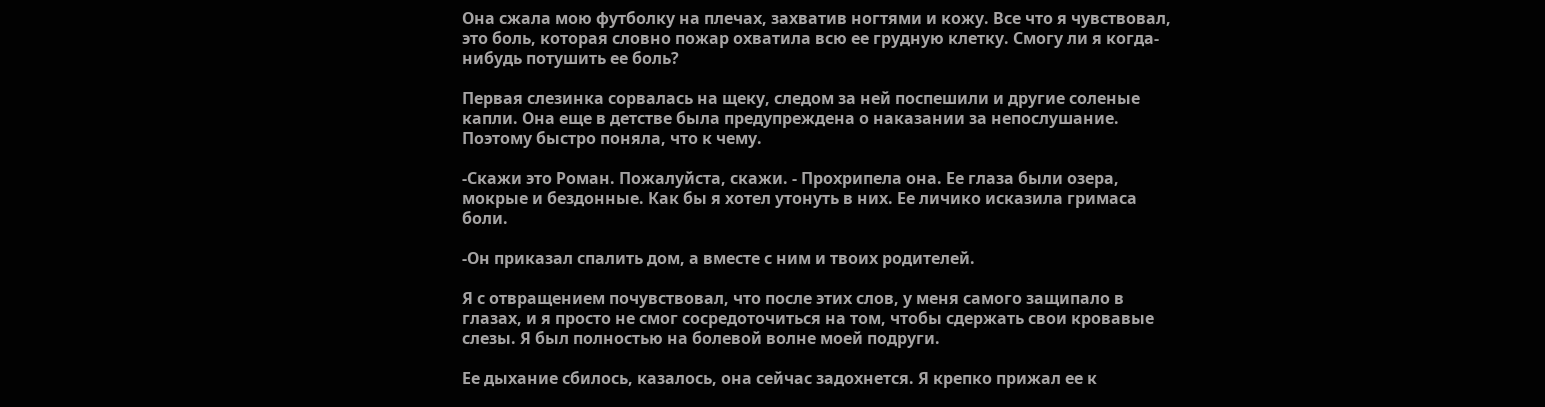Она сжала мою футболку на плечах, захватив ногтями и кожу. Все что я чувствовал, это боль, которая словно пожар охватила всю ее грудную клетку. Смогу ли я когда-нибудь потушить ее боль?

Первая слезинка сорвалась на щеку, следом за ней поспешили и другие соленые капли. Она еще в детстве была предупреждена о наказании за непослушание. Поэтому быстро поняла, что к чему.

-Скажи это Роман. Пожалуйста, скажи. - Прохрипела она. Ее глаза были озера, мокрые и бездонные. Как бы я хотел утонуть в них. Ее личико исказила гримаса боли.

-Он приказал спалить дом, а вместе с ним и твоих родителей.

Я с отвращением почувствовал, что после этих слов, у меня самого защипало в глазах, и я просто не смог сосредоточиться на том, чтобы сдержать свои кровавые слезы. Я был полностью на болевой волне моей подруги.

Ее дыхание сбилось, казалось, она сейчас задохнется. Я крепко прижал ее к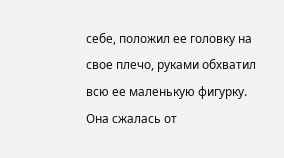себе, положил ее головку на свое плечо, руками обхватил всю ее маленькую фигурку. Она сжалась от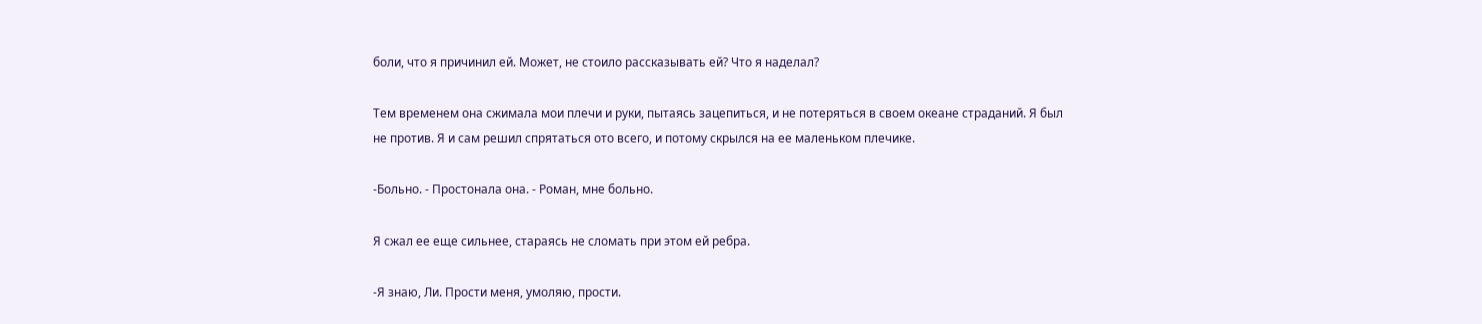боли, что я причинил ей. Может, не стоило рассказывать ей? Что я наделал?

Тем временем она сжимала мои плечи и руки, пытаясь зацепиться, и не потеряться в своем океане страданий. Я был не против. Я и сам решил спрятаться ото всего, и потому скрылся на ее маленьком плечике.

-Больно. - Простонала она. - Роман, мне больно.

Я сжал ее еще сильнее, стараясь не сломать при этом ей ребра.

-Я знаю, Ли. Прости меня, умоляю, прости.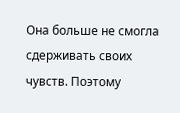Она больше не смогла сдерживать своих чувств. Поэтому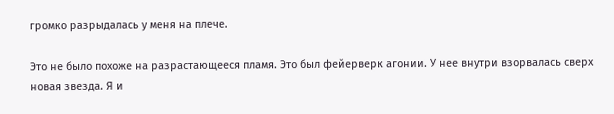громко разрыдалась у меня на плече.

Это не было похоже на разрастающееся пламя. Это был фейерверк агонии. У нее внутри взорвалась сверх новая звезда. Я и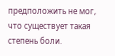предположить не мог, что существует такая степень боли.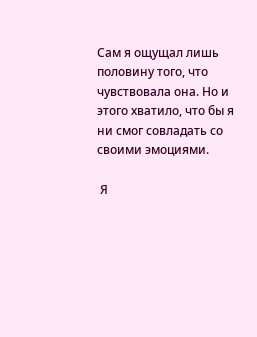Сам я ощущал лишь половину того, что чувствовала она. Но и этого хватило, что бы я ни смог совладать со своими эмоциями.

 Я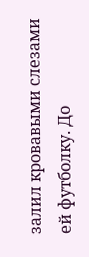залил кровавыми слезами ей футболку. До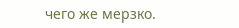чего же мерзко.